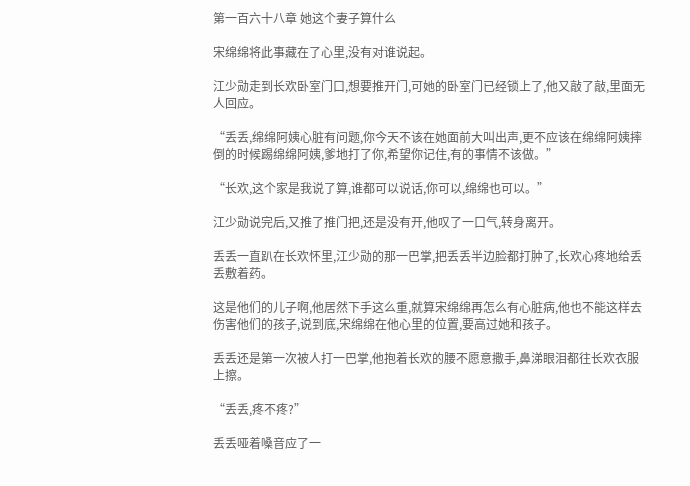第一百六十八章 她这个妻子算什么

宋绵绵将此事藏在了心里,没有对谁说起。

江少勋走到长欢卧室门口,想要推开门,可她的卧室门已经锁上了,他又敲了敲,里面无人回应。

“丢丢,绵绵阿姨心脏有问题,你今天不该在她面前大叫出声,更不应该在绵绵阿姨摔倒的时候踢绵绵阿姨,爹地打了你,希望你记住,有的事情不该做。”

“长欢,这个家是我说了算,谁都可以说话,你可以,绵绵也可以。”

江少勋说完后,又推了推门把,还是没有开,他叹了一口气,转身离开。

丢丢一直趴在长欢怀里,江少勋的那一巴掌,把丢丢半边脸都打肿了,长欢心疼地给丢丢敷着药。

这是他们的儿子啊,他居然下手这么重,就算宋绵绵再怎么有心脏病,他也不能这样去伤害他们的孩子,说到底,宋绵绵在他心里的位置,要高过她和孩子。

丢丢还是第一次被人打一巴掌,他抱着长欢的腰不愿意撒手,鼻涕眼泪都往长欢衣服上擦。

“丢丢,疼不疼?”

丢丢哑着嗓音应了一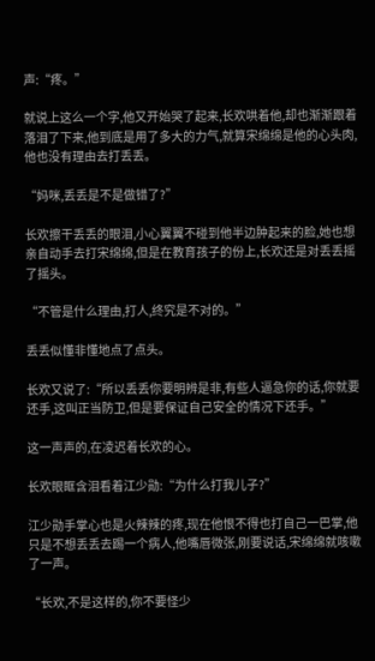声:“疼。”

就说上这么一个字,他又开始哭了起来,长欢哄着他,却也渐渐跟着落泪了下来,他到底是用了多大的力气,就算宋绵绵是他的心头肉,他也没有理由去打丢丢。

“妈咪,丢丢是不是做错了?”

长欢擦干丢丢的眼泪,小心翼翼不碰到他半边肿起来的脸,她也想亲自动手去打宋绵绵,但是在教育孩子的份上,长欢还是对丢丢摇了摇头。

“不管是什么理由,打人,终究是不对的。”

丢丢似懂非懂地点了点头。

长欢又说了:“所以丢丢你要明辨是非,有些人逼急你的话,你就要还手,这叫正当防卫,但是要保证自己安全的情况下还手。”

这一声声的,在凌迟着长欢的心。

长欢眼眶含泪看着江少勋:“为什么打我儿子?”

江少勋手掌心也是火辣辣的疼,现在他恨不得也打自己一巴掌,他只是不想丢丢去踢一个病人,他嘴唇微张,刚要说话,宋绵绵就咳嗽了一声。

“长欢,不是这样的,你不要怪少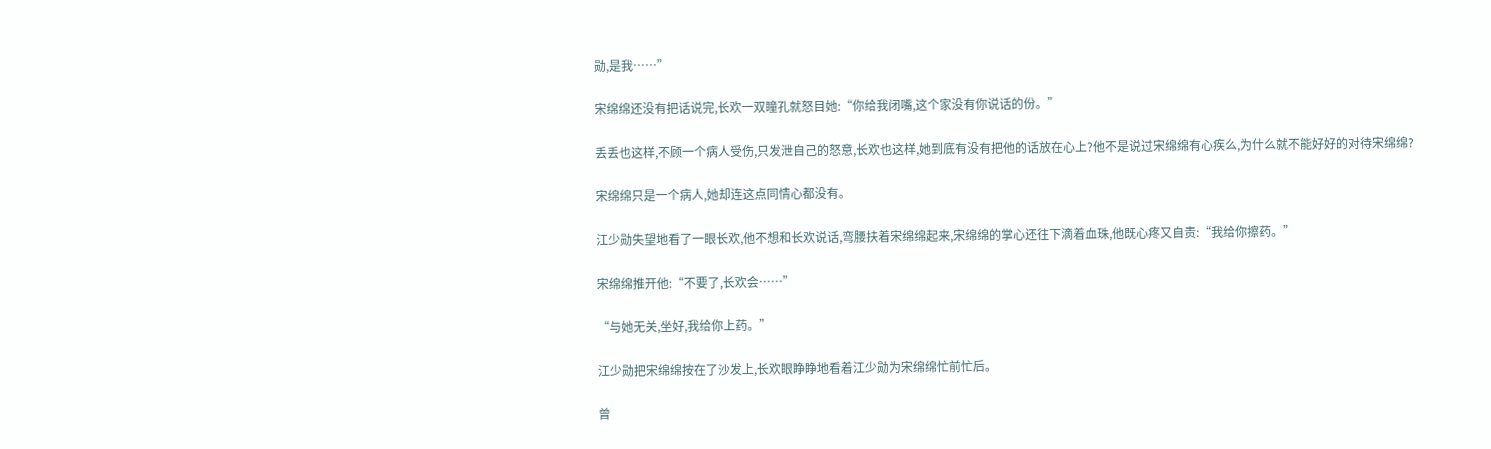勋,是我……”

宋绵绵还没有把话说完,长欢一双瞳孔就怒目她:“你给我闭嘴,这个家没有你说话的份。”

丢丢也这样,不顾一个病人受伤,只发泄自己的怒意,长欢也这样,她到底有没有把他的话放在心上?他不是说过宋绵绵有心疾么,为什么就不能好好的对待宋绵绵?

宋绵绵只是一个病人,她却连这点同情心都没有。

江少勋失望地看了一眼长欢,他不想和长欢说话,弯腰扶着宋绵绵起来,宋绵绵的掌心还往下滴着血珠,他既心疼又自责:“我给你擦药。”

宋绵绵推开他:“不要了,长欢会……”

“与她无关,坐好,我给你上药。”

江少勋把宋绵绵按在了沙发上,长欢眼睁睁地看着江少勋为宋绵绵忙前忙后。

曾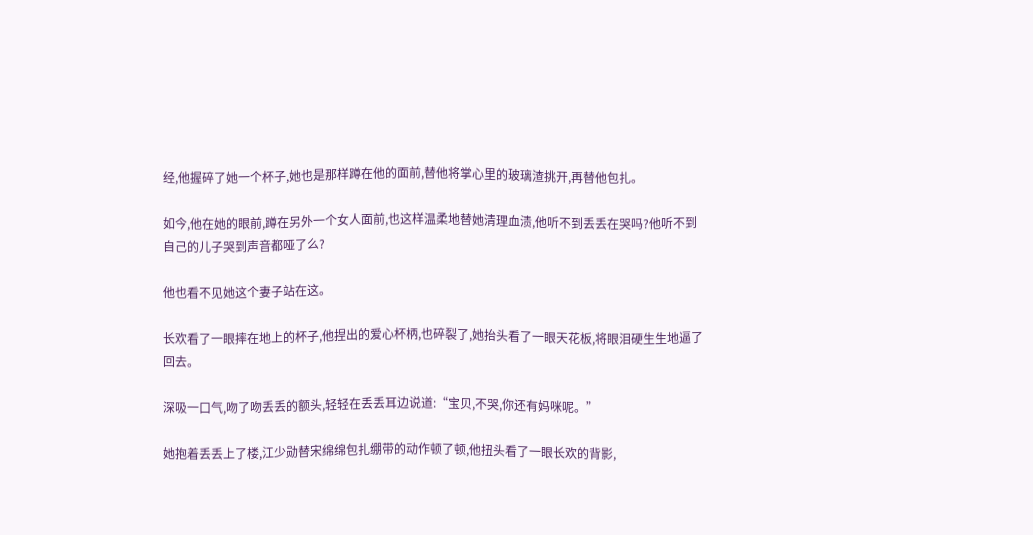经,他握碎了她一个杯子,她也是那样蹲在他的面前,替他将掌心里的玻璃渣挑开,再替他包扎。

如今,他在她的眼前,蹲在另外一个女人面前,也这样温柔地替她清理血渍,他听不到丢丢在哭吗?他听不到自己的儿子哭到声音都哑了么?

他也看不见她这个妻子站在这。

长欢看了一眼摔在地上的杯子,他捏出的爱心杯柄,也碎裂了,她抬头看了一眼天花板,将眼泪硬生生地逼了回去。

深吸一口气,吻了吻丢丢的额头,轻轻在丢丢耳边说道:“宝贝,不哭,你还有妈咪呢。”

她抱着丢丢上了楼,江少勋替宋绵绵包扎绷带的动作顿了顿,他扭头看了一眼长欢的背影,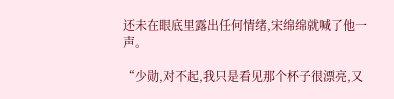还未在眼底里露出任何情绪,宋绵绵就喊了他一声。

“少勋,对不起,我只是看见那个杯子很漂亮,又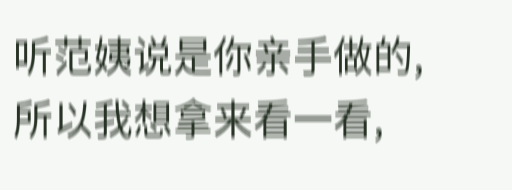听范姨说是你亲手做的,所以我想拿来看一看,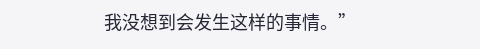我没想到会发生这样的事情。”